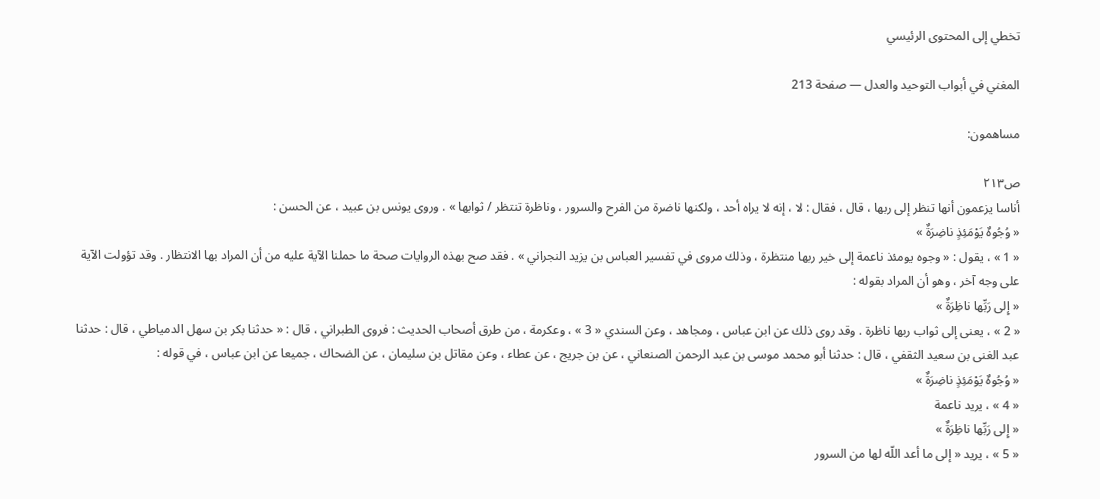تخطي إلى المحتوى الرئيسي

المغني في أبواب التوحيد والعدل — صفحة 213

مساهمون:

ص٢١٣
أناسا يزعمون أنها تنظر إلى ربها ، قال ، فقال : لا ، إنه لا يراه أحد ، ولكنها ناضرة من الفرح والسرور ، وناظرة تنتظر / ثوابها » . وروى يونس بن عبيد ، عن الحسن :
« وُجُوهٌ يَوْمَئِذٍ ناضِرَةٌ »
« 1 » ، يقول : « وجوه يومئذ ناعمة إلى خير ربها منتظرة ، وذلك مروى في تفسير العباس بن يزيد النجراني » . فقد صح بهذه الروايات صحة ما حملنا الآية عليه من أن المراد بها الانتظار . وقد تؤولت الآية على وجه آخر ، وهو أن المراد بقوله :
« إِلى رَبِّها ناظِرَةٌ »
« 2 » ، يعنى إلى ثواب ربها ناظرة . وقد روى ذلك عن ابن عباس ، ومجاهد ، وعن السندي « 3 » ، وعكرمة ، من طرق أصحاب الحديث : فروى الطبراني ، قال : « حدثنا بكر بن سهل الدمياطي ، قال : حدثنا عبد الغنى بن سعيد الثقفي ، قال : حدثنا أبو محمد موسى بن عبد الرحمن الصنعاني ، عن بن جريج ، عن عطاء ، وعن مقاتل بن سليمان ، عن الضحاك ، جميعا عن ابن عباس ، في قوله :
« وُجُوهٌ يَوْمَئِذٍ ناضِرَةٌ »
« 4 » ، يريد ناعمة
« إِلى رَبِّها ناظِرَةٌ »
« 5 » ، يريد « إلى ما أعد اللّه لها من السرور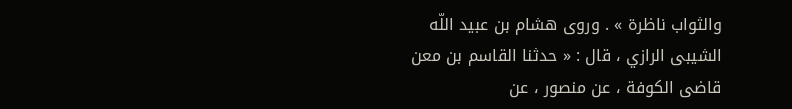والثواب ناظرة » . وروى هشام بن عبيد اللّه الشيبى الرازي ، قال : « حدثنا القاسم بن معن قاضى الكوفة ، عن منصور ، عن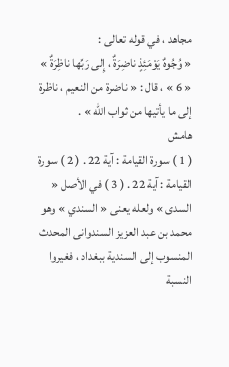مجاهد ، في قوله تعالى :
« وُجُوهٌ يَوْمَئِذٍ ناضِرَةٌ ، إِلى رَبِّها ناظِرَةٌ »
« 6 » ، قال : « ناضرة من النعيم ، ناظرة إلى ما يأتيها من ثواب اللّه » .
هامش
( 1 ) سورة القيامة : آية 22 . ( 2 ) سورة القيامة : آية 22 . ( 3 ) في الأصل « السدى » ولعله يعنى « السندي » وهو محمد بن عبد العزيز السندوانى المحدث المنسوب إلى السندية ببغداد ، فغيروا النسبة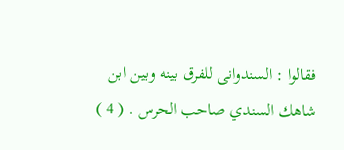فقالوا : السندوانى للفرق بينه وبين ابن شاهك السندي صاحب الحرس . ( 4 )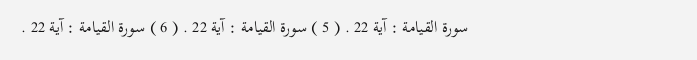سورة القيامة : آية 22 . ( 5 ) سورة القيامة : آية 22 . ( 6 ) سورة القيامة : آية 22 .